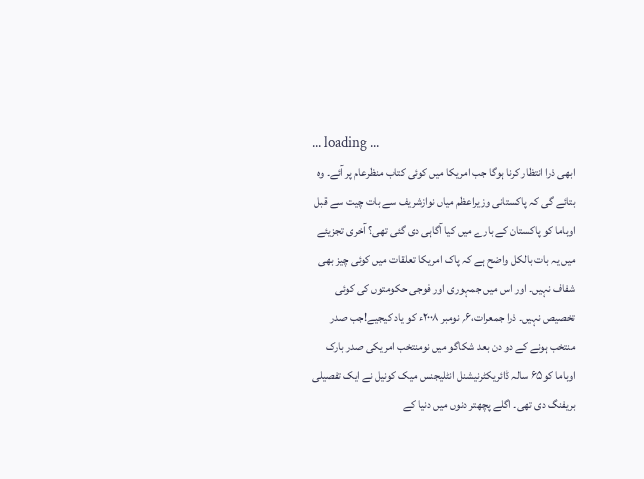... loading ...
ابھی ذرا انتظار کرنا ہوگا جب امریکا میں کوئی کتاب منظرعام پر آئے۔ وہ بتائے گی کہ پاکستانی وزیراعظم میاں نوازشریف سے بات چیت سے قبل اوباما کو پاکستان کے بارے میں کیا آگاہی دی گئی تھی؟ آخری تجزیئے میں یہ بات بالکل واضح ہے کہ پاک امریکا تعلقات میں کوئی چیز بھی شفاف نہیں۔ اور اس میں جمہوری اور فوجی حکومتوں کی کوئی تخصیص نہیں۔ ذرا جمعرات،۶؍ نومبر ۲۰۰۸ء کو یاد کیجیے!جب صدر منتخب ہونے کے دو دن بعد شکاگو میں نومنتخب امریکی صدر بارک اوباما کو۶۵ سالہ ڈائریکٹرنیشنل انٹلیجنس میک کونیل نے ایک تفصیلی بریفنگ دی تھی۔ اگلے پچھتر دنوں میں دنیا کے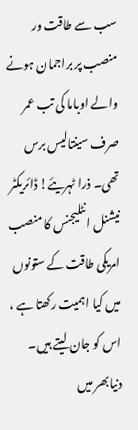سب سے طاقت ور منصب پر براجمان ہونے والے اوباما کی تب عمر صرف سینتالیس برس تھی۔ ذرا ٹہریئے! ڈائریکٹر نیشنل انٹلیجنس کا منصب امریکی طاقت کے ستونوں میں کیا اہمیت رکھتا ہے ، اس کو جان لیتے ہیں۔ دنیابھر میں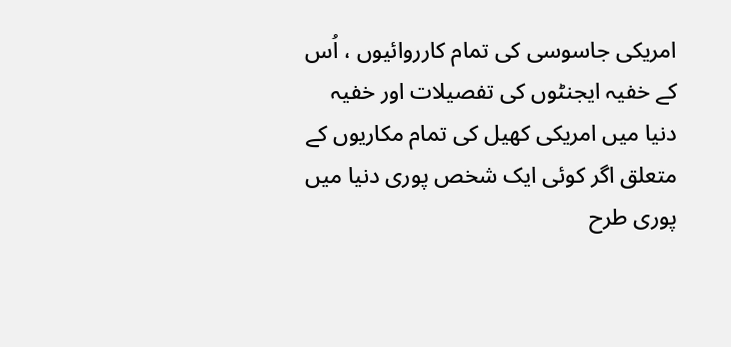امریکی جاسوسی کی تمام کارروائیوں ، اُس کے خفیہ ایجنٹوں کی تفصیلات اور خفیہ دنیا میں امریکی کھیل کی تمام مکاریوں کے متعلق اگر کوئی ایک شخص پوری دنیا میں پوری طرح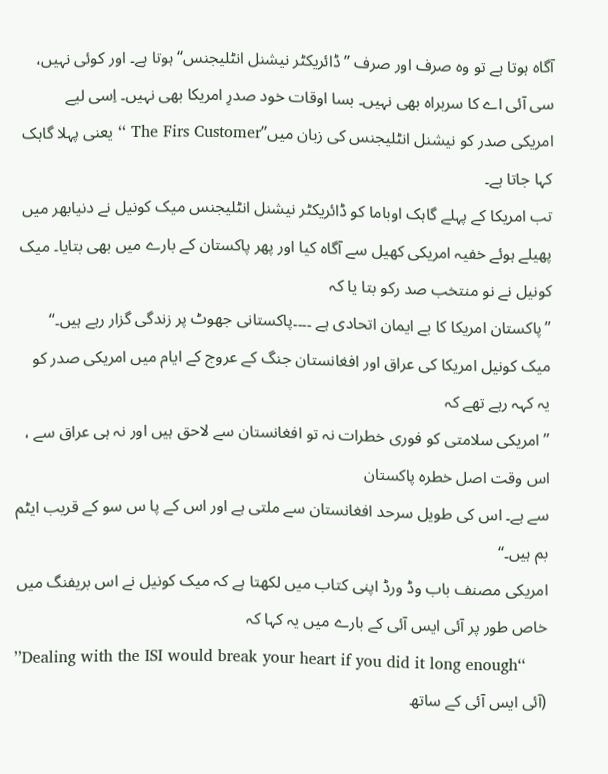آگاہ ہوتا ہے تو وہ صرف اور صرف ’’ڈائریکٹر نیشنل انٹلیجنس‘‘ ہوتا ہے۔ اور کوئی نہیں، سی آئی اے کا سربراہ بھی نہیں۔ بسا اوقات خود صدرِ امریکا بھی نہیں۔ اِسی لیے امریکی صدر کو نیشنل انٹلیجنس کی زبان میں’’The Firs Customer ‘‘ یعنی پہلا گاہک کہا جاتا ہے۔
تب امریکا کے پہلے گاہک اوباما کو ڈائریکٹر نیشنل انٹلیجنس میک کونیل نے دنیابھر میں پھیلے ہوئے خفیہ امریکی کھیل سے آگاہ کیا اور پھر پاکستان کے بارے میں بھی بتایا۔ میک کونیل نے نو منتخب صد رکو بتا یا کہ
’’پاکستان امریکا کا بے ایمان اتحادی ہے ۔۔۔۔پاکستانی جھوٹ پر زندگی گزار رہے ہیں۔‘‘
میک کونیل امریکا کی عراق اور افغانستان جنگ کے عروج کے ایام میں امریکی صدر کو یہ کہہ رہے تھے کہ
’’امریکی سلامتی کو فوری خطرات نہ تو افغانستان سے لاحق ہیں اور نہ ہی عراق سے ، اس وقت اصل خطرہ پاکستان
سے ہے۔ اس کی طویل سرحد افغانستان سے ملتی ہے اور اس کے پا س سو کے قریب ایٹم بم ہیں۔‘‘
امریکی مصنف باب وڈ ورڈ اپنی کتاب میں لکھتا ہے کہ میک کونیل نے اس بریفنگ میں خاص طور پر آئی ایس آئی کے بارے میں یہ کہا کہ
’’Dealing with the ISI would break your heart if you did it long enough‘‘
(آئی ایس آئی کے ساتھ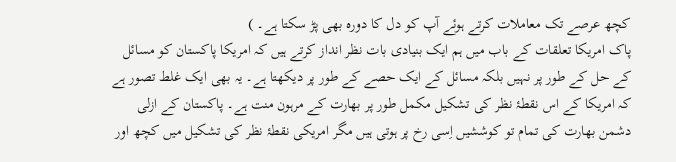کچھ عرصے تک معاملات کرتے ہوئے آپ کو دل کا دورہ بھی پڑ سکتا ہے۔ )
پاک امریکا تعلقات کے باب میں ہم ایک بنیادی بات نظر انداز کرتے ہیں کہ امریکا پاکستان کو مسائل کے حل کے طور پر نہیں بلکہ مسائل کے ایک حصے کے طور پر دیکھتا ہے۔ یہ بھی ایک غلط تصور ہے کہ امریکا کے اس نقطۂ نظر کی تشکیل مکمل طور پر بھارت کے مرہون منت ہے۔ پاکستان کے ازلی دشمن بھارت کی تمام تو کوششیں اِسی رخ پر ہوتی ہیں مگر امریکی نقطۂ نظر کی تشکیل میں کچھ اور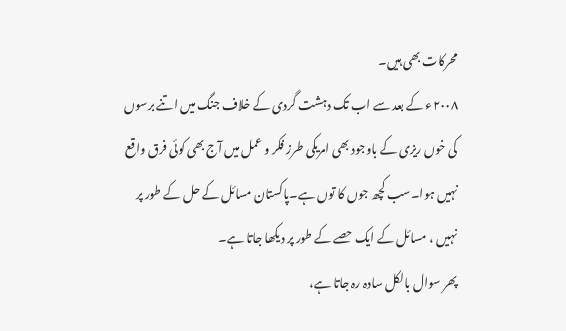محرکات بھی ہیں۔
۲۰۰۸ء کے بعد سے اب تک دہشت گردی کے خلاف جنگ میں اتنے برسوں کی خوں ریزی کے باوجود بھی امریکی طرز فکر و عمل میں آج بھی کوئی فرق واقع نہیں ہوا۔سب کچھ جوں کا توں ہے۔پاکستان مسائل کے حل کے طور پر نہیں ، مسائل کے ایک حصے کے طور پر دیکھا جاتا ہے۔
پھر سوال بالکل سادہ رہ جاتا ہے،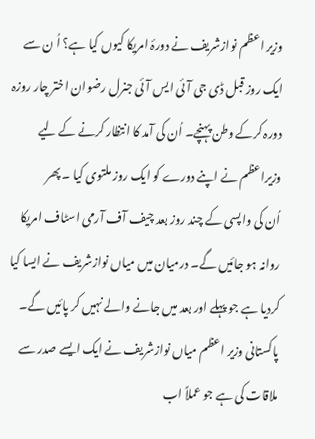وزیر اعظم نوازشریف نے دورۂ امریکا کیوں کیا ہے؟ اُ ن سے ایک روز قبل ڈی جی آئی ایس آئی جنرل رضوان اختر چار روزہ دورہ کرکے وطن پہنچے۔ اُن کی آمد کا انتظار کرنے کے لیے وزیراعظم نے اپنے دورے کو ایک روز ملتوی کیا ۔ پھر
اُن کی واپسی کے چند روز بعد چیف آف آرمی اسٹاف امریکا روانہ ہو جائیں گے۔ درمیان میں میاں نوازشریف نے ایسا کیا کردیا ہے جو پہلے اور بعد میں جانے والے نہیں کر پائیں گے۔
پاکستانی وزیر اعظم میاں نوازشریف نے ایک ایسے صدر سے ملاقات کی ہے جو عملاً اب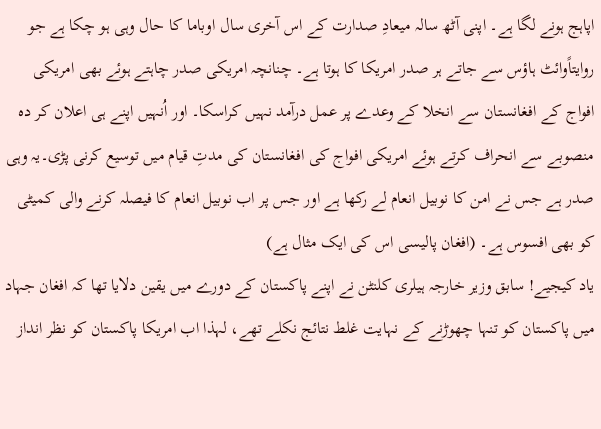اپاہج ہونے لگا ہے۔ اپنی آٹھ سالہ میعادِ صدارت کے اس آخری سال اوباما کا حال وہی ہو چکا ہے جو روایتاًوائٹ ہاؤس سے جاتے ہر صدر امریکا کا ہوتا ہے۔ چنانچہ امریکی صدر چاہتے ہوئے بھی امریکی افواج کے افغانستان سے انخلا کے وعدے پر عمل درآمد نہیں کراسکا۔ اور اُنہیں اپنے ہی اعلان کر دہ منصوبے سے انحراف کرتے ہوئے امریکی افواج کی افغانستان کی مدتِ قیام میں توسیع کرنی پڑی۔یہ وہی صدر ہے جس نے امن کا نوبیل انعام لے رکھا ہے اور جس پر اب نوبیل انعام کا فیصلہ کرنے والی کمیٹی کو بھی افسوس ہے۔ (افغان پالیسی اس کی ایک مثال ہے)
یاد کیجیے! سابق وزیر خارجہ ہیلری کلنٹن نے اپنے پاکستان کے دورے میں یقین دلایا تھا کہ افغان جہاد میں پاکستان کو تنہا چھوڑنے کے نہایت غلط نتائج نکلے تھے، لہذا اب امریکا پاکستان کو نظر انداز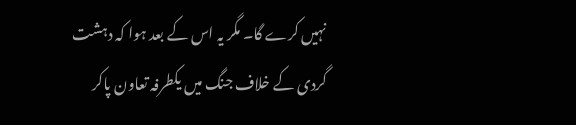نہیں کرے گا۔ مگر یہ اس کے بعد ہوا کہ دہشت گردی کے خلاف جنگ میں یکطرفہ تعاون پاکر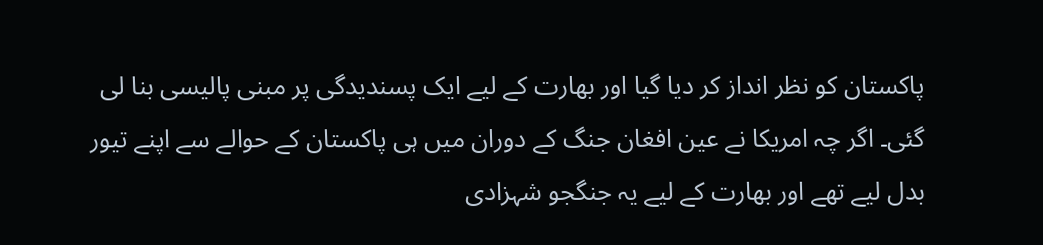پاکستان کو نظر انداز کر دیا گیا اور بھارت کے لیے ایک پسندیدگی پر مبنی پالیسی بنا لی گئی۔ اگر چہ امریکا نے عین افغان جنگ کے دوران میں ہی پاکستان کے حوالے سے اپنے تیور بدل لیے تھے اور بھارت کے لیے یہ جنگجو شہزادی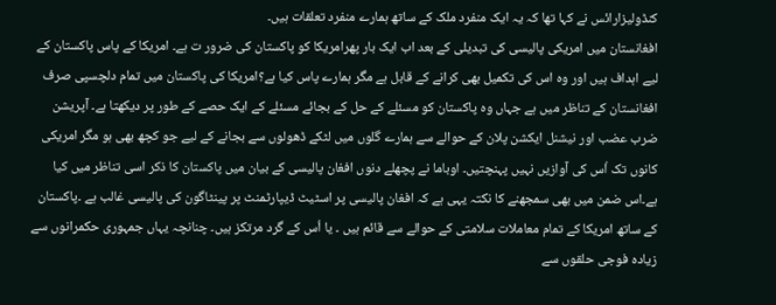کنڈولیزارائس نے کہا تھا کہ یہ ایک منفرد ملک کے ساتھ ہمارے منفرد تعلقات ہیں۔
افغانستان میں امریکی پالیسی کی تبدیلی کے بعد اب ایک بار پھرامریکا کو پاکستان کی ضرور ت ہے۔ امریکا کے پاس پاکستان کے لیے اہداف ہیں اور وہ اس کی تکمیل بھی کرانے کے قابل ہے مگر ہمارے پاس کیا ہے؟امریکا کی پاکستان میں تمام دلچسپی صرف افغانستان کے تناظر میں ہے جہاں وہ پاکستان کو مسئلے کے حل کے بجائے مسئلے کے ایک حصے کے طور پر دیکھتا ہے۔ آپریشن ضرب عضب اور نیشنل ایکشن پلان کے حوالے سے ہمارے گلوں میں لٹکے ڈھولوں سے بجانے کے لیے جو کچھ بھی ہو مگر امریکی کانوں تک اُس کی آوازیں نہیں پہنچتیں۔ اوباما نے پچھلے دنوں افغان پالیسی کے بیان میں پاکستان کا ذکر اسی تناظر میں کیا ہے۔اس ضمن میں بھی سمجھنے کا نکتہ یہی ہے کہ افغان پالیسی پر اسٹیٹ ڈیپارٹمنٹ پر پینٹاگون کی پالیسی غالب ہے ۔پاکستان کے ساتھ امریکا کے تمام معاملات سلامتی کے حوالے سے قائم ہیں ۔ یا اُس کے گرد مرتکز ہیں۔ چنانچہ یہاں جمہوری حکمرانوں سے زیادہ فوجی حلقوں سے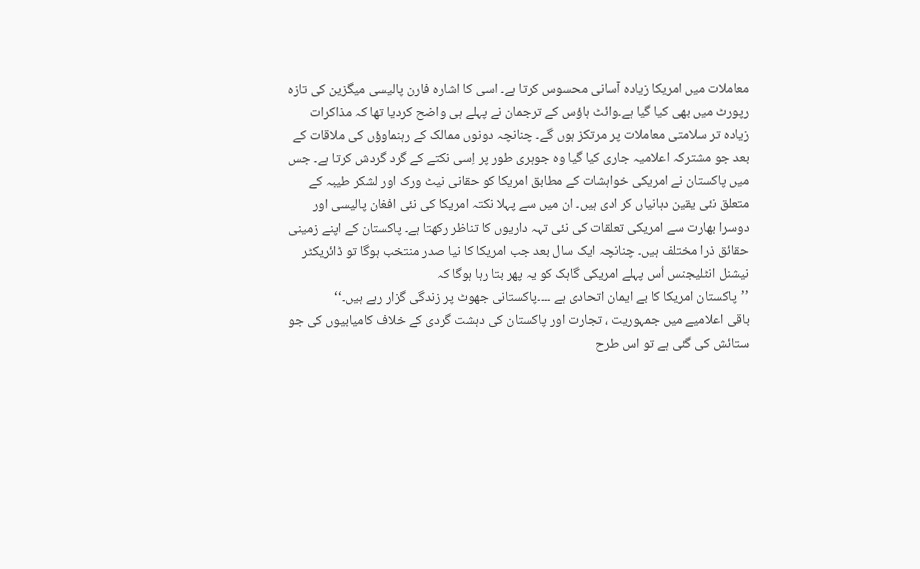معاملات میں امریکا زیادہ آسانی محسوس کرتا ہے۔ اسی کا اشارہ فارن پالیسی میگزین کی تازہ رپورٹ میں بھی کیا گیا ہے۔وائٹ ہاؤس کے ترجمان نے پہلے ہی واضح کردیا تھا کہ مذاکرات زیادہ تر سلامتی معاملات پر مرتکز ہوں گے۔ چنانچہ دونوں ممالک کے رہنماوؤں کی ملاقات کے بعد جو مشترکہ اعلامیہ جاری کیا گیا وہ جوہری طور پر اِسی نکتے کے گرد گردش کرتا ہے۔ جس میں پاکستان نے امریکی خواہشات کے مطابق امریکا کو حقانی نیٹ ورک اور لشکر طیبہ کے متعلق نئی یقین دہانیاں کر ادی ہیں۔ ان میں سے پہلا نکتہ امریکا کی نئی افغان پالیسی اور دوسرا بھارت سے امریکی تعلقات کی نئی تہہ داریوں کا تناظر رکھتا ہے۔ پاکستان کے اپنے زمینی حقائق ذرا مختلف ہیں۔ چنانچہ ایک سال بعد جب امریکا کا نیا صدر منتخب ہوگا تو ڈائریکٹر نیشنل انٹلیجنس اُس پہلے امریکی گاہک کو یہ پھر بتا رہا ہوگا کہ
’’پاکستان امریکا کا بے ایمان اتحادی ہے ۔۔۔۔پاکستانی جھوٹ پر زندگی گزار رہے ہیں۔‘‘
باقی اعلامیے میں جمہوریت ، تجارت اور پاکستان کی دہشت گردی کے خلاف کامیابیوں کی جو ستائش کی گئی ہے تو اس طرح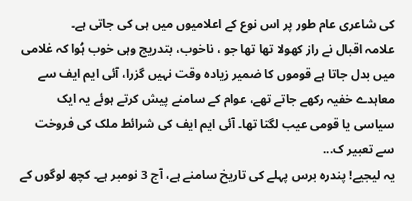کی شاعری عام طور پر اس نوع کے اعلامیوں میں ہی کی جاتی ہے۔
علامہ اقبال نے راز کھولا تھا تھا جو ، ناخوب، بتدریج وہی خوب ہُوا کہ غلامی میں بدل جاتا ہے قوموں کا ضمیر زیادہ وقت نہیں گزرا، آئی ایم ایف سے معاہدے خفیہ رکھے جاتے تھے، عوام کے سامنے پیش کرتے ہوئے یہ ایک سیاسی یا قومی عیب لگتا تھا۔ آئی ایم ایف کی شرائط ملک کی فروخت سے تعبیر ک...
یہ لیجیے! پندرہ برس پہلے کی تاریخ سامنے ہے، آج 3 نومبر ہے۔ کچھ لوگوں کے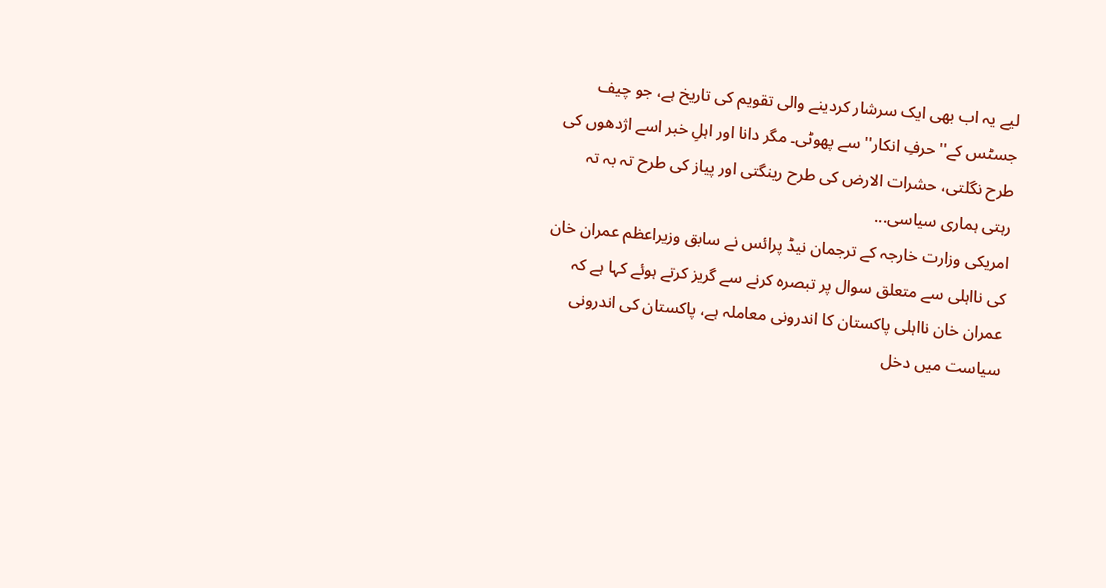لیے یہ اب بھی ایک سرشار کردینے والی تقویم کی تاریخ ہے، جو چیف جسٹس کے''حرفِ انکار'' سے پھوٹی۔ مگر دانا اور اہلِ خبر اسے اژدھوں کی طرح نگلتی، حشرات الارض کی طرح رینگتی اور پیاز کی طرح تہ بہ تہ رہتی ہماری سیاسی...
امریکی وزارت خارجہ کے ترجمان نیڈ پرائس نے سابق وزیراعظم عمران خان کی نااہلی سے متعلق سوال پر تبصرہ کرنے سے گریز کرتے ہوئے کہا ہے کہ عمران خان نااہلی پاکستان کا اندرونی معاملہ ہے، پاکستان کی اندرونی سیاست میں دخل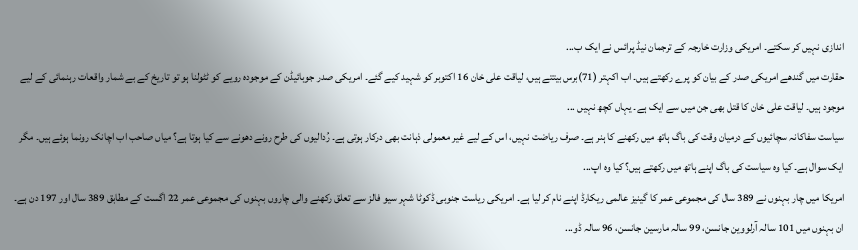اندازی نہیں کر سکتے۔ امریکی وزارت خارجہ کے ترجمان نیڈ پرائس نے ایک ب...
حقارت میں گندھے امریکی صدر کے بیان کو پرے رکھتے ہیں۔ اب اکہتر (71)برس بیتتے ہیں، لیاقت علی خان 16 اکتوبر کو شہید کیے گئے۔ امریکی صدر جوبائیڈن کے موجودہ رویے کو ٹٹولنا ہو تو تاریخ کے بے شمار واقعات رہنمائی کے لیے موجود ہیں۔ لیاقت علی خان کا قتل بھی جن میں سے ایک ہے۔ یہاں کچھ نہیں ...
سیاست سفاکانہ سچائیوں کے درمیان وقت کی باگ ہاتھ میں رکھنے کا ہنر ہے۔ صرف ریاضت نہیں، اس کے لیے غیر معمولی ذہانت بھی درکار ہوتی ہے۔ رُدالیوں کی طرح رونے دھونے سے کیا ہوتا ہے؟ میاں صاحب اب اچانک رونما ہوئے ہیں۔ مگر ایک سوال ہے۔ کیا وہ سیاست کی باگ اپنے ہاتھ میں رکھتے ہیں؟ کیا وہ اپ...
امریکا میں چار بہنوں نے 389 سال کی مجموعی عمر کا گینیز عالمی ریکارڈ اپنے نام کر لیا ہے۔ امریکی ریاست جنوبی ڈکوٹا شہر سیو فالز سے تعلق رکھنے والی چاروں بہنوں کی مجموعی عمر 22 اگست کے مطابق 389 سال اور 197 دن ہے۔ ان بہنوں میں 101 سالہ آرلووین جانسن، 99 سالہ مارسین جانسن، 96 سالہ ڈو...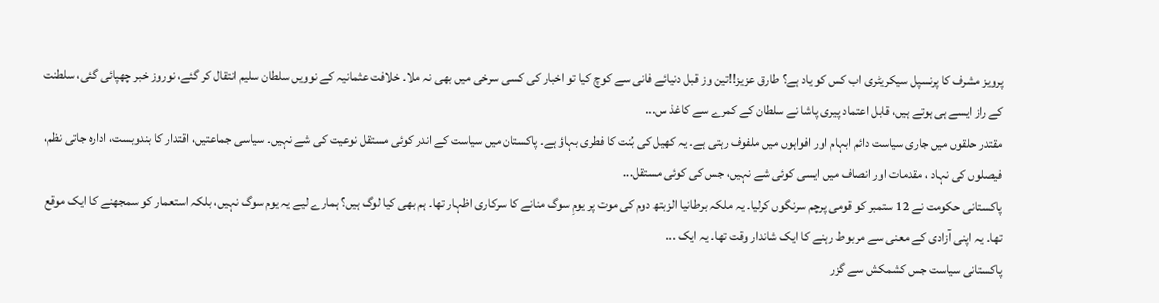پرویز مشرف کا پرنسپل سیکریٹری اب کس کو یاد ہے؟ طارق عزیز!!تین وز قبل دنیائے فانی سے کوچ کیا تو اخبار کی کسی سرخی میں بھی نہ ملا۔ خلافت عثمانیہ کے نوویں سلطان سلیم انتقال کر گئے، نوروز خبر چھپائی گئی، سلطنت کے راز ایسے ہی ہوتے ہیں، قابل اعتماد پیری پاشا نے سلطان کے کمرے سے کاغذ س...
مقتدر حلقوں میں جاری سیاست دائم ابہام اور افواہوں میں ملفوف رہتی ہے۔ یہ کھیل کی بُنت کا فطری بہاؤ ہے۔ پاکستان میں سیاست کے اندر کوئی مستقل نوعیت کی شے نہیں۔ سیاسی جماعتیں، اقتدار کا بندوبست، ادارہ جاتی نظم، فیصلوں کی نہاد ، مقدمات اور انصاف میں ایسی کوئی شے نہیں، جس کی کوئی مستقل...
پاکستانی حکومت نے 12 ستمبر کو قومی پرچم سرنگوں کرلیا۔ یہ ملکہ برطانیا الزبتھ دوم کی موت پر یومِ سوگ منانے کا سرکاری اظہار تھا۔ ہم بھی کیا لوگ ہیں؟ ہمارے لیے یہ یوم سوگ نہیں، بلکہ استعمار کو سمجھنے کا ایک موقع تھا۔ یہ اپنی آزادی کے معنی سے مربوط رہنے کا ایک شاندار وقت تھا۔ یہ ایک ...
پاکستانی سیاست جس کشمکش سے گزر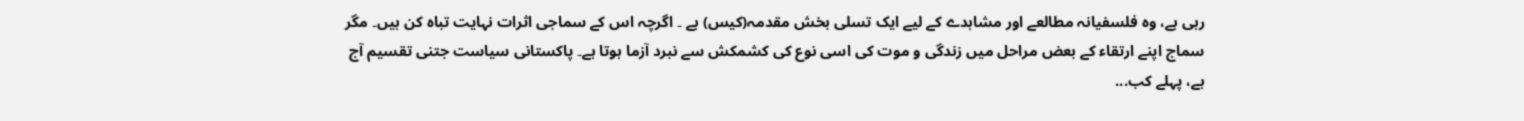رہی ہے، وہ فلسفیانہ مطالعے اور مشاہدے کے لیے ایک تسلی بخش مقدمہ(کیس) ہے ۔ اگرچہ اس کے سماجی اثرات نہایت تباہ کن ہیں۔ مگر سماج اپنے ارتقاء کے بعض مراحل میں زندگی و موت کی اسی نوع کی کشمکش سے نبرد آزما ہوتا ہے۔ پاکستانی سیاست جتنی تقسیم آج ہے، پہلے کب...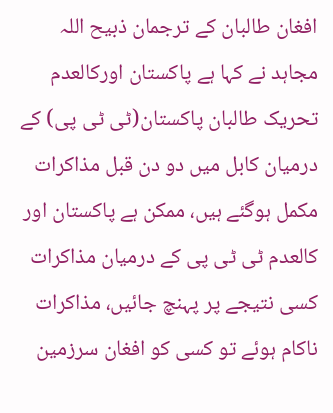افغان طالبان کے ترجمان ذبیح اللہ مجاہد نے کہا ہے پاکستان اورکالعدم تحریک طالبان پاکستان(ٹی ٹی پی) کے درمیان کابل میں دو دن قبل مذاکرات مکمل ہوگئے ہیں، ممکن ہے پاکستان اور کالعدم ٹی ٹی پی کے درمیان مذاکرات کسی نتیجے پر پہنچ جائیں، مذاکرات ناکام ہوئے تو کسی کو افغان سرزمین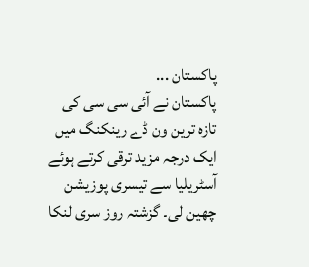پاکستان ...
پاکستان نے آئی سی سی کی تازہ ترین ون ڈے رینکنگ میں ایک درجہ مزید ترقی کرتے ہوئے آسٹریلیا سے تیسری پوزیشن چھین لی۔ گزشتہ روز سری لنکا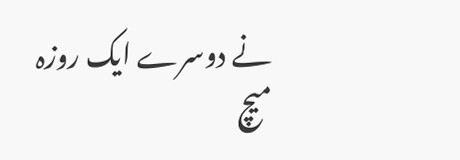نے دوسرے ایک روزہ میچ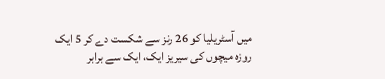میں آسٹریلیا کو 26 رنز سے شکست دے کر 5 ایک روزہ میچوں کی سیریز ایک، ایک سے برابر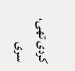کردی تھی، سری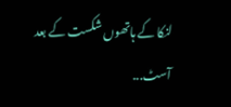لنکا کے ہاتھوں شکست کے بعد آسٹ...